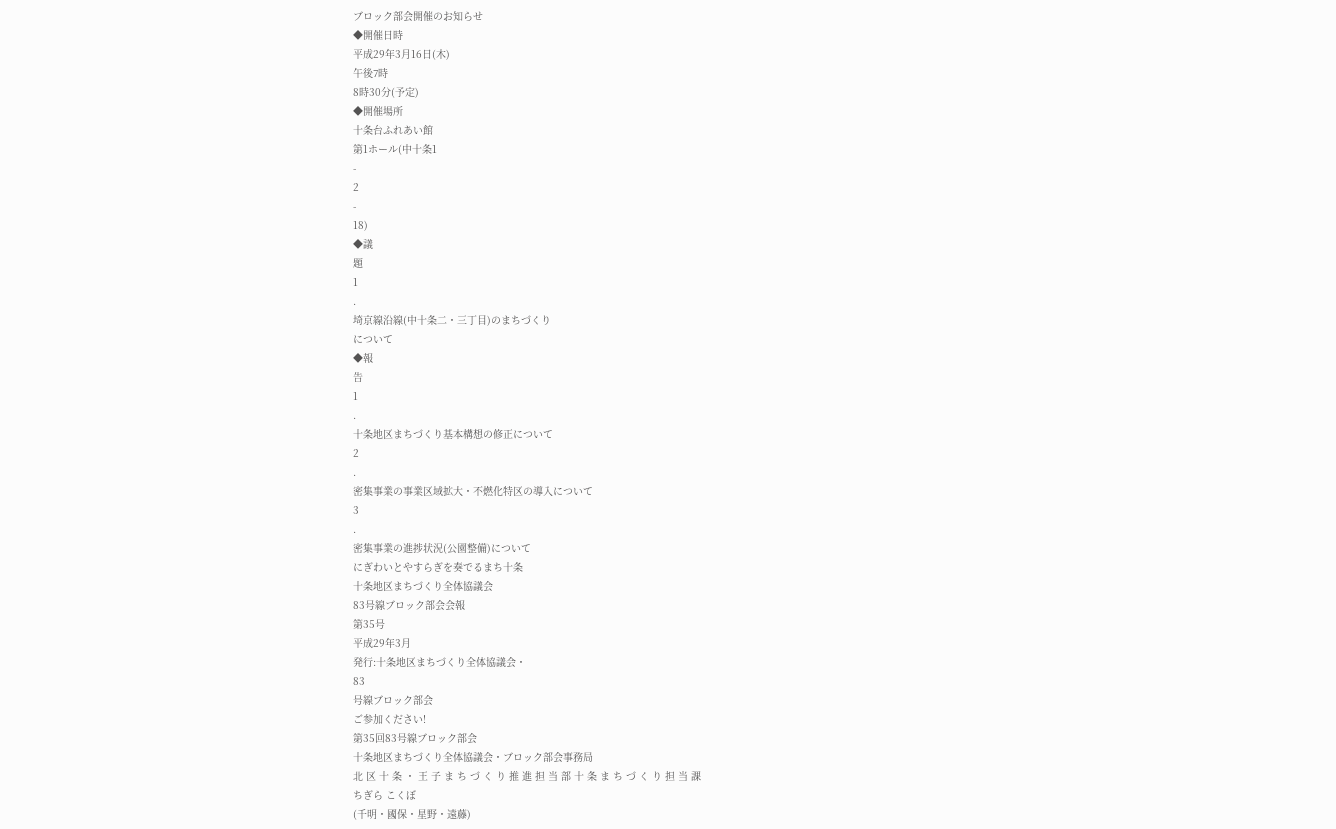ブロック部会開催のお知らせ
◆開催日時
平成29年3月16日(木)
午後7時
8時30分(予定)
◆開催場所
十条台ふれあい館
第1ホール(中十条1
-
2
-
18)
◆議
題
1
.
埼京線沿線(中十条二・三丁目)のまちづくり
について
◆報
告
1
.
十条地区まちづくり基本構想の修正について
2
.
密集事業の事業区域拡大・不燃化特区の導入について
3
.
密集事業の進捗状況(公園整備)について
にぎわいとやすらぎを奏でるまち十条
十条地区まちづくり全体協議会
83号線ブロック部会会報
第35号
平成29年3月
発行:十条地区まちづくり全体協議会・
83
号線ブロック部会
ご参加ください!
第35回83号線ブロック部会
十条地区まちづくり全体協議会・ブロック部会事務局
北 区 十 条 ・ 王 子 ま ち づ く り 推 進 担 当 部 十 条 ま ち づ く り 担 当 課
ちぎら こくぼ
(千明・國保・星野・遠藤)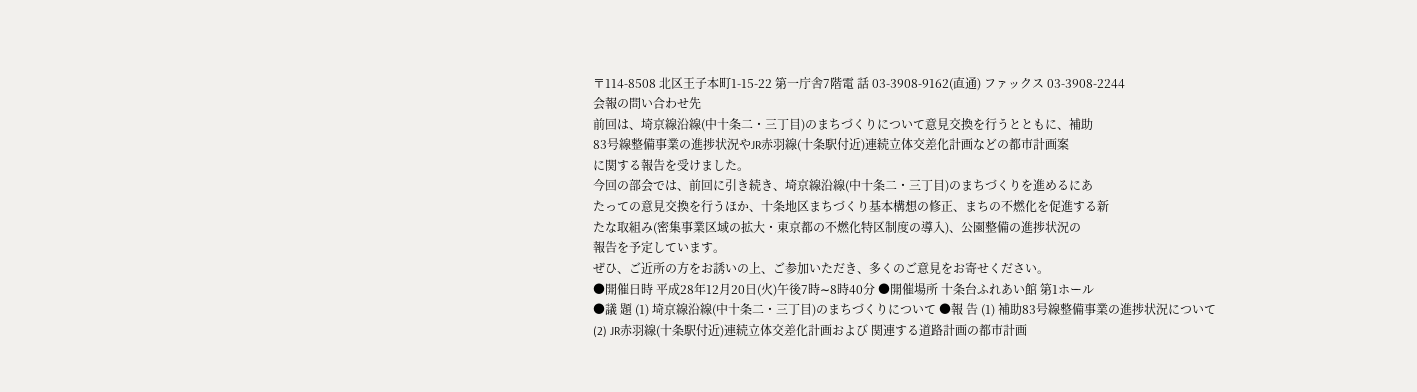〒114-8508 北区王子本町1-15-22 第一庁舎7階電 話 03-3908-9162(直通) ファックス 03-3908-2244
会報の問い合わせ先
前回は、埼京線沿線(中十条二・三丁目)のまちづくりについて意見交換を行うとともに、補助
83号線整備事業の進捗状況やJR赤羽線(十条駅付近)連続立体交差化計画などの都市計画案
に関する報告を受けました。
今回の部会では、前回に引き続き、埼京線沿線(中十条二・三丁目)のまちづくりを進めるにあ
たっての意見交換を行うほか、十条地区まちづくり基本構想の修正、まちの不燃化を促進する新
たな取組み(密集事業区域の拡大・東京都の不燃化特区制度の導入)、公園整備の進捗状況の
報告を予定しています。
ぜひ、ご近所の方をお誘いの上、ご参加いただき、多くのご意見をお寄せください。
●開催日時 平成28年12月20日(火)午後7時∼8時40分 ●開催場所 十条台ふれあい館 第1ホール
●議 題 (1) 埼京線沿線(中十条二・三丁目)のまちづくりについて ●報 告 (1) 補助83号線整備事業の進捗状況について
(2) JR赤羽線(十条駅付近)連続立体交差化計画および 関連する道路計画の都市計画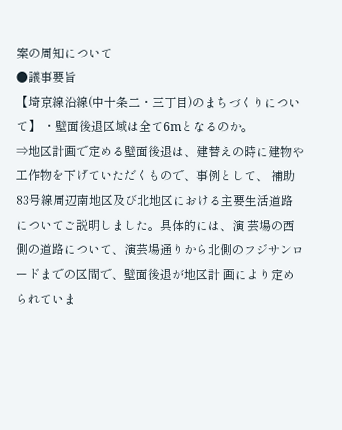案の周知について
●議事要旨
【埼京線沿線(中十条二・三丁目)のまちづくりについて】 ・壁面後退区域は全て6mとなるのか。
⇒地区計画で定める壁面後退は、建替えの時に建物や工作物を下げていただくもので、事例として、 補助83号線周辺南地区及び北地区における主要生活道路についてご説明しました。具体的には、演 芸場の西側の道路について、演芸場通りから北側のフジサンロードまでの区間で、壁面後退が地区計 画により定められていま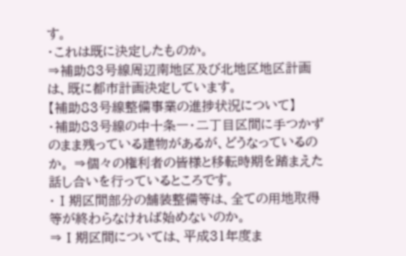す。
・これは既に決定したものか。
⇒補助83号線周辺南地区及び北地区地区計画は、既に都市計画決定しています。
【補助83号線整備事業の進捗状況について】
・補助83号線の中十条一・二丁目区間に手つかずのまま残っている建物があるが、どうなっているのか。 ⇒個々の権利者の皆様と移転時期を踏まえた話し合いを行っているところです。
・Ⅰ期区間部分の舗装整備等は、全ての用地取得等が終わらなければ始めないのか。
⇒Ⅰ期区間については、平成31年度ま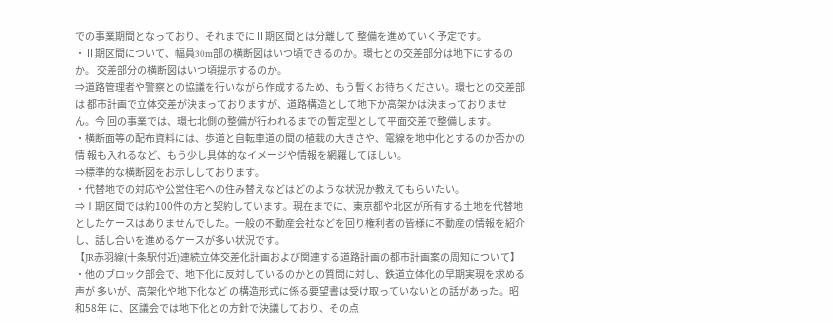での事業期間となっており、それまでにⅡ期区間とは分離して 整備を進めていく予定です。
・Ⅱ期区間について、幅員30m部の横断図はいつ頃できるのか。環七との交差部分は地下にするのか。 交差部分の横断図はいつ頃提示するのか。
⇒道路管理者や警察との協議を行いながら作成するため、もう暫くお待ちください。環七との交差部は 都市計画で立体交差が決まっておりますが、道路構造として地下か高架かは決まっておりません。今 回の事業では、環七北側の整備が行われるまでの暫定型として平面交差で整備します。
・横断面等の配布資料には、歩道と自転車道の間の植栽の大きさや、電線を地中化とするのか否かの情 報も入れるなど、もう少し具体的なイメージや情報を網羅してほしい。
⇒標準的な横断図をお示ししております。
・代替地での対応や公営住宅への住み替えなどはどのような状況か教えてもらいたい。
⇒Ⅰ期区間では約100件の方と契約しています。現在までに、東京都や北区が所有する土地を代替地 としたケースはありませんでした。一般の不動産会社などを回り権利者の皆様に不動産の情報を紹介 し、話し合いを進めるケースが多い状況です。
【JR赤羽線(十条駅付近)連続立体交差化計画および関連する道路計画の都市計画案の周知について】 ・他のブロック部会で、地下化に反対しているのかとの質問に対し、鉄道立体化の早期実現を求める声が 多いが、高架化や地下化など の構造形式に係る要望書は受け取っていないとの話があった。昭和58年 に、区議会では地下化との方針で決議しており、その点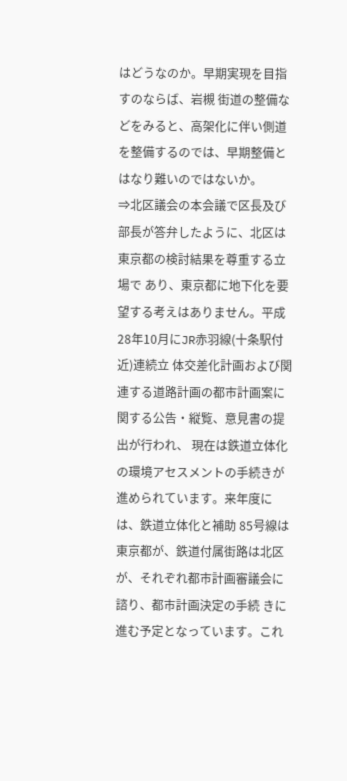はどうなのか。早期実現を目指すのならば、岩槻 街道の整備などをみると、高架化に伴い側道を整備するのでは、早期整備とはなり難いのではないか。
⇒北区議会の本会議で区長及び部長が答弁したように、北区は東京都の検討結果を尊重する立場で あり、東京都に地下化を要望する考えはありません。平成28年10月にJR赤羽線(十条駅付近)連続立 体交差化計画および関連する道路計画の都市計画案に関する公告・縦覧、意見書の提出が行われ、 現在は鉄道立体化の環境アセスメントの手続きが進められています。来年度には、鉄道立体化と補助 85号線は東京都が、鉄道付属街路は北区が、それぞれ都市計画審議会に諮り、都市計画決定の手続 きに進む予定となっています。これ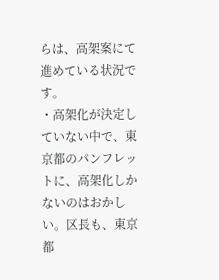らは、高架案にて進めている状況です。
・高架化が決定していない中で、東京都のパンフレットに、高架化しかないのはおかしい。区長も、東京都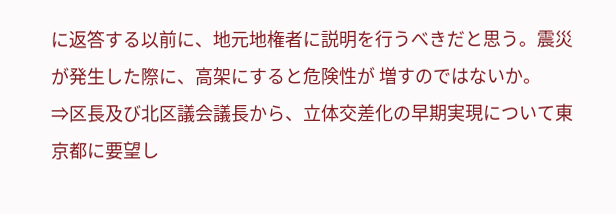に返答する以前に、地元地権者に説明を行うべきだと思う。震災が発生した際に、高架にすると危険性が 増すのではないか。
⇒区長及び北区議会議長から、立体交差化の早期実現について東京都に要望し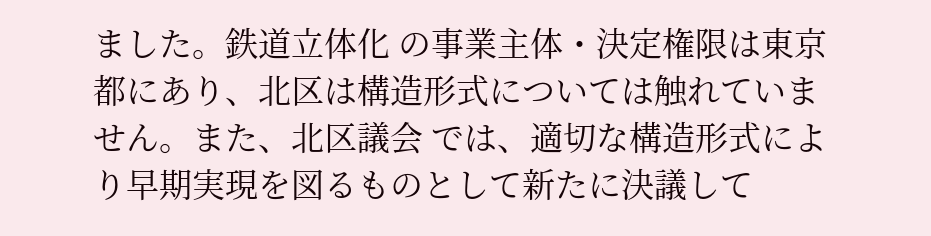ました。鉄道立体化 の事業主体・決定権限は東京都にあり、北区は構造形式については触れていません。また、北区議会 では、適切な構造形式により早期実現を図るものとして新たに決議して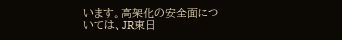います。高架化の安全面につ いては、JR東日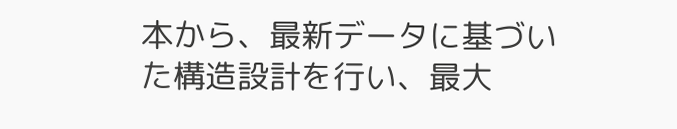本から、最新データに基づいた構造設計を行い、最大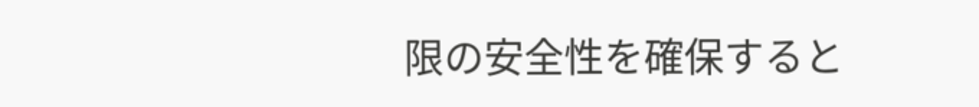限の安全性を確保すると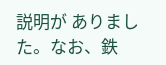説明が ありました。なお、鉄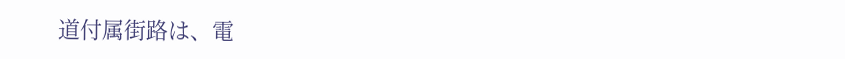道付属街路は、電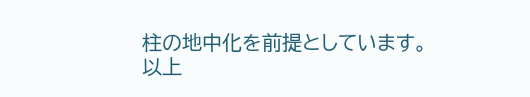柱の地中化を前提としています。
以上